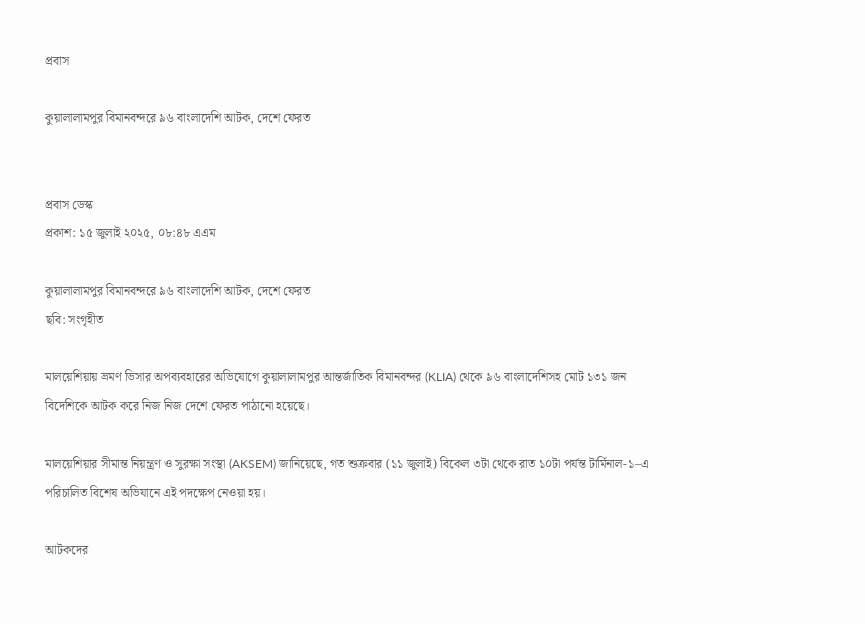প্রবাস

কুয়ালালামপুর বিমানবন্দরে ৯৬ বাংলাদেশি আটক, দেশে ফেরত


প্রবাস ডেস্ক
প্রকাশ: ১৫ জুলাই ২০২৫, ০৮:৪৮ এএম

কুয়ালালামপুর বিমানবন্দরে ৯৬ বাংলাদেশি আটক, দেশে ফেরত
ছবি: সংগৃহীত

মালয়েশিয়ায় ভ্রমণ ভিসার অপব্যবহারের অভিযোগে কুয়ালালামপুর আন্তর্জাতিক বিমানবন্দর (KLIA) থেকে ৯৬ বাংলাদেশিসহ মোট ১৩১ জন বিদেশিকে আটক করে নিজ নিজ দেশে ফেরত পাঠানো হয়েছে।

মালয়েশিয়ার সীমান্ত নিয়ন্ত্রণ ও সুরক্ষা সংস্থা (AKSEM) জানিয়েছে, গত শুক্রবার (১১ জুলাই) বিকেল ৩টা থেকে রাত ১০টা পর্যন্ত টার্মিনাল-১–এ পরিচালিত বিশেষ অভিযানে এই পদক্ষেপ নেওয়া হয়।

আটকদের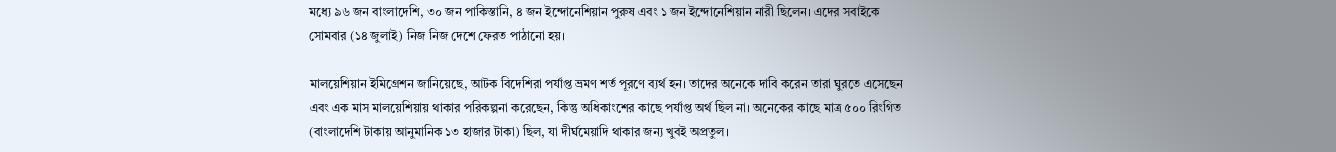মধ্যে ৯৬ জন বাংলাদেশি, ৩০ জন পাকিস্তানি, ৪ জন ইন্দোনেশিয়ান পুরুষ এবং ১ জন ইন্দোনেশিয়ান নারী ছিলেন। এদের সবাইকে সোমবার (১৪ জুলাই) নিজ নিজ দেশে ফেরত পাঠানো হয়।

মালয়েশিয়ান ইমিগ্রেশন জানিয়েছে, আটক বিদেশিরা পর্যাপ্ত ভ্রমণ শর্ত পূরণে ব্যর্থ হন। তাদের অনেকে দাবি করেন তারা ঘুরতে এসেছেন এবং এক মাস মালয়েশিয়ায় থাকার পরিকল্পনা করেছেন, কিন্তু অধিকাংশের কাছে পর্যাপ্ত অর্থ ছিল না। অনেকের কাছে মাত্র ৫০০ রিংগিত (বাংলাদেশি টাকায় আনুমানিক ১৩ হাজার টাকা) ছিল, যা দীর্ঘমেয়াদি থাকার জন্য খুবই অপ্রতুল।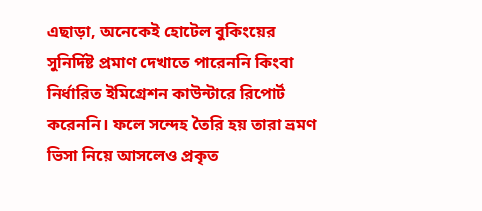এছাড়া, অনেকেই হোটেল বুকিংয়ের সুনির্দিষ্ট প্রমাণ দেখাতে পারেননি কিংবা নির্ধারিত ইমিগ্রেশন কাউন্টারে রিপোর্ট করেননি। ফলে সন্দেহ তৈরি হয় তারা ভ্রমণ ভিসা নিয়ে আসলেও প্রকৃত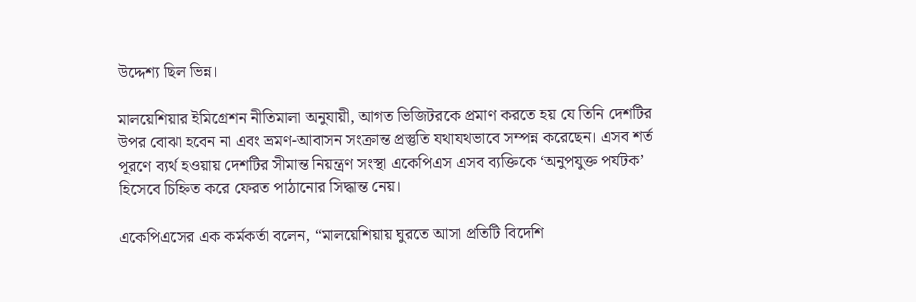উদ্দেশ্য ছিল ভিন্ন।

মালয়েশিয়ার ইমিগ্রেশন নীতিমালা অনুযায়ী, আগত ভিজিটরকে প্রমাণ করতে হয় যে তিনি দেশটির উপর বোঝা হবেন না এবং ভ্রমণ-আবাসন সংক্রান্ত প্রস্তুতি যথাযথভাবে সম্পন্ন করেছেন। এসব শর্ত পূরণে ব্যর্থ হওয়ায় দেশটির সীমান্ত নিয়ন্ত্রণ সংস্থা একেপিএস এসব ব্যক্তিকে ‘অনুপযুক্ত পর্যটক’ হিসেবে চিহ্নিত করে ফেরত পাঠানোর সিদ্ধান্ত নেয়।

একেপিএসের এক কর্মকর্তা বলেন, “মালয়েশিয়ায় ঘুরতে আসা প্রতিটি বিদেশি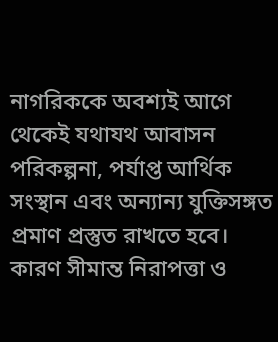নাগরিককে অবশ্যই আগে থেকেই যথাযথ আবাসন পরিকল্পনা, পর্যাপ্ত আর্থিক সংস্থান এবং অন্যান্য যুক্তিসঙ্গত প্রমাণ প্রস্তুত রাখতে হবে। কারণ সীমান্ত নিরাপত্তা ও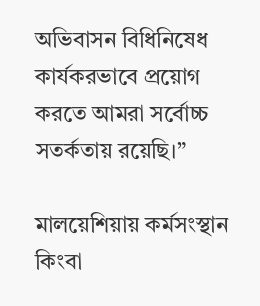অভিবাসন বিধিনিষেধ কার্যকরভাবে প্রয়োগ করতে আমরা সর্বোচ্চ সতর্কতায় রয়েছি।”

মালয়েশিয়ায় কর্মসংস্থান কিংবা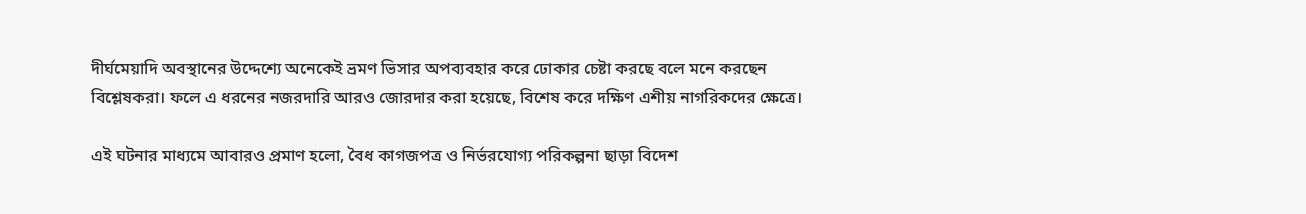দীর্ঘমেয়াদি অবস্থানের উদ্দেশ্যে অনেকেই ভ্রমণ ভিসার অপব্যবহার করে ঢোকার চেষ্টা করছে বলে মনে করছেন বিশ্লেষকরা। ফলে এ ধরনের নজরদারি আরও জোরদার করা হয়েছে, বিশেষ করে দক্ষিণ এশীয় নাগরিকদের ক্ষেত্রে।

এই ঘটনার মাধ্যমে আবারও প্রমাণ হলো, বৈধ কাগজপত্র ও নির্ভরযোগ্য পরিকল্পনা ছাড়া বিদেশ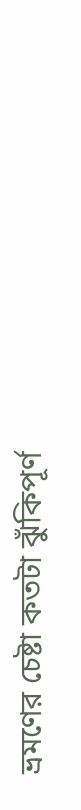ভ্রমণের চেষ্টা কতটা ঝুঁকিপূর্ণ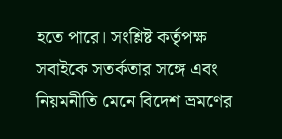হতে পারে। সংশ্লিষ্ট কর্তৃপক্ষ সবাইকে সতর্কতার সঙ্গে এবং নিয়মনীতি মেনে বিদেশ ভ্রমণের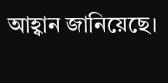আহ্বান জানিয়েছে।